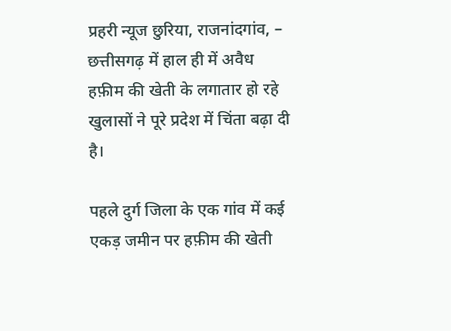प्रहरी न्यूज छुरिया, राजनांदगांव, – छत्तीसगढ़ में हाल ही में अवैध हफ़ीम की खेती के लगातार हो रहे खुलासों ने पूरे प्रदेश में चिंता बढ़ा दी है।

पहले दुर्ग जिला के एक गांव में कई एकड़ जमीन पर हफ़ीम की खेती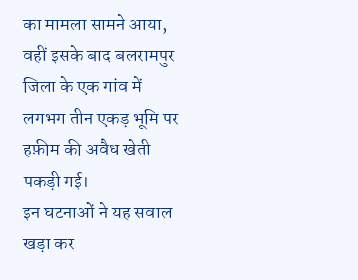का मामला सामने आया, वहीं इसके बाद बलरामपुर जिला के एक गांव में लगभग तीन एकड़ भूमि पर हफ़ीम की अवैध खेती पकड़ी गई।
इन घटनाओं ने यह सवाल खड़ा कर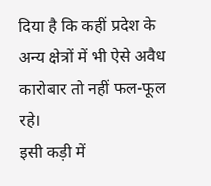दिया है कि कहीं प्रदेश के अन्य क्षेत्रों में भी ऐसे अवैध कारोबार तो नहीं फल-फूल रहे।
इसी कड़ी में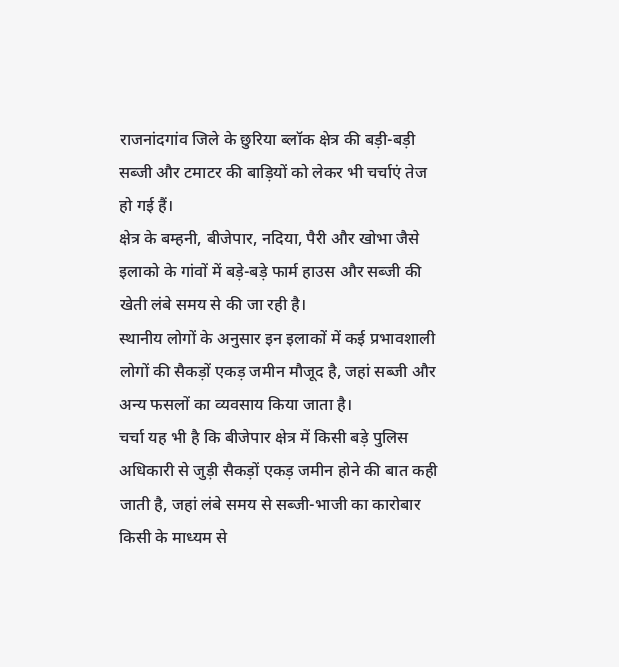राजनांदगांव जिले के छुरिया ब्लॉक क्षेत्र की बड़ी-बड़ी सब्जी और टमाटर की बाड़ियों को लेकर भी चर्चाएं तेज हो गई हैं।
क्षेत्र के बम्हनी, बीजेपार, नदिया, पैरी और खोभा जैसे इलाको के गांवों में बड़े-बड़े फार्म हाउस और सब्जी की खेती लंबे समय से की जा रही है।
स्थानीय लोगों के अनुसार इन इलाकों में कई प्रभावशाली लोगों की सैकड़ों एकड़ जमीन मौजूद है, जहां सब्जी और अन्य फसलों का व्यवसाय किया जाता है।
चर्चा यह भी है कि बीजेपार क्षेत्र में किसी बड़े पुलिस अधिकारी से जुड़ी सैकड़ों एकड़ जमीन होने की बात कही जाती है, जहां लंबे समय से सब्जी-भाजी का कारोबार किसी के माध्यम से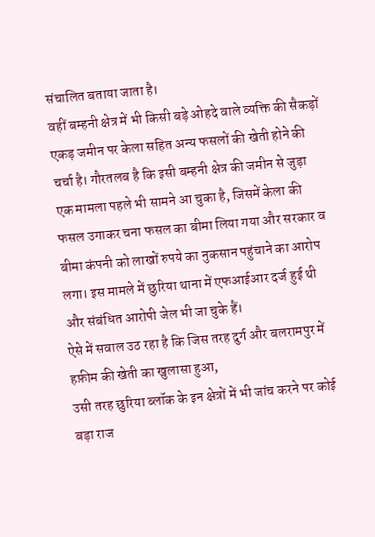संचालित बताया जाता है।
वहीं बम्हनी क्षेत्र में भी किसी बड़े ओहदे वाले व्यक्ति की सैकड़ों एकड़ जमीन पर केला सहित अन्य फसलों की खेती होने की चर्चा है। गौरतलब है कि इसी बम्हनी क्षेत्र की जमीन से जुड़ा एक मामला पहले भी सामने आ चुका है, जिसमें केला की फसल उगाकर चना फसल का बीमा लिया गया और सरकार व बीमा कंपनी को लाखों रुपये का नुकसान पहुंचाने का आरोप लगा। इस मामले में छुरिया थाना में एफआईआर दर्ज हुई थी और संबंधित आरोपी जेल भी जा चुके हैं।
ऐसे में सवाल उठ रहा है कि जिस तरह दुर्ग और बलरामपुर में हफ़ीम की खेती का खुलासा हुआ,
उसी तरह छुरिया ब्लॉक के इन क्षेत्रों में भी जांच करने पर कोई बड़ा राज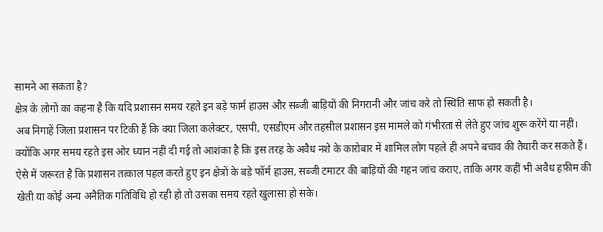सामने आ सकता है?
क्षेत्र के लोगों का कहना है कि यदि प्रशासन समय रहते इन बड़े फार्म हाउस और सब्जी बाड़ियों की निगरानी और जांच करे तो स्थिति साफ हो सकती है।
अब निगाहें जिला प्रशासन पर टिकी हैं कि क्या जिला कलेक्टर, एसपी, एसडीएम और तहसील प्रशासन इस मामले को गंभीरता से लेते हुए जांच शुरू करेंगे या नहीं।
क्योंकि अगर समय रहते इस ओर ध्यान नहीं दी गई तो आशंका है कि इस तरह के अवैध नशे के कारोबार में शामिल लोग पहले ही अपने बचाव की तैयारी कर सकते हैं।
ऐसे में जरूरत है कि प्रशासन तत्काल पहल करते हुए इन क्षेत्रों के बड़े फॉर्म हाउस, सब्जी टमाटर की बाड़ियों की गहन जांच कराए, ताकि अगर कहीं भी अवैध हफ़ीम की खेती या कोई अन्य अनैतिक गतिविधि हो रही हो तो उसका समय रहते खुलासा हो सके।